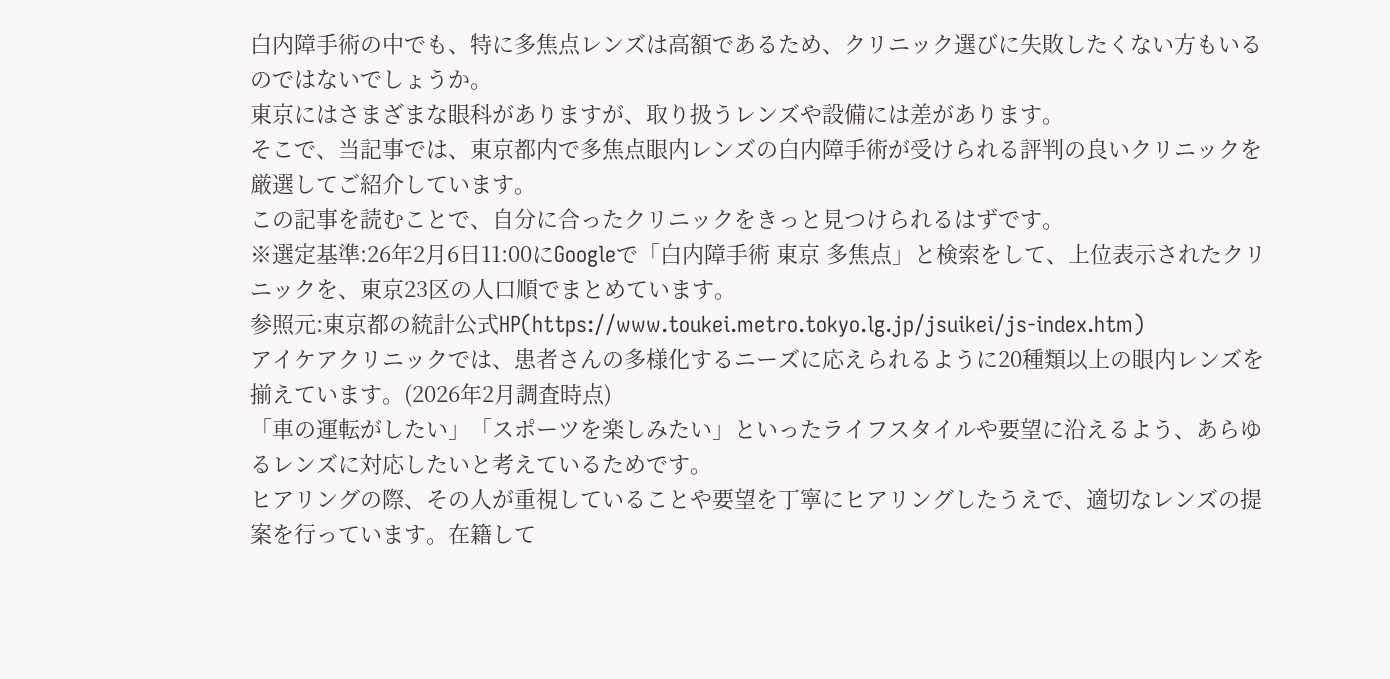白内障手術の中でも、特に多焦点レンズは高額であるため、クリニック選びに失敗したくない方もいるのではないでしょうか。
東京にはさまざまな眼科がありますが、取り扱うレンズや設備には差があります。
そこで、当記事では、東京都内で多焦点眼内レンズの白内障手術が受けられる評判の良いクリニックを厳選してご紹介しています。
この記事を読むことで、自分に合ったクリニックをきっと見つけられるはずです。
※選定基準:26年2月6日11:00にGoogleで「白内障手術 東京 多焦点」と検索をして、上位表示されたクリニックを、東京23区の人口順でまとめています。
参照元:東京都の統計公式HP(https://www.toukei.metro.tokyo.lg.jp/jsuikei/js-index.htm)
アイケアクリニックでは、患者さんの多様化するニーズに応えられるように20種類以上の眼内レンズを揃えています。(2026年2月調査時点)
「車の運転がしたい」「スポーツを楽しみたい」といったライフスタイルや要望に沿えるよう、あらゆるレンズに対応したいと考えているためです。
ヒアリングの際、その人が重視していることや要望を丁寧にヒアリングしたうえで、適切なレンズの提案を行っています。在籍して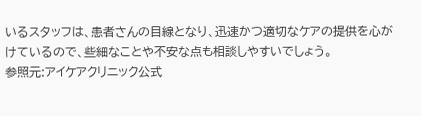いるスタッフは、患者さんの目線となり、迅速かつ適切なケアの提供を心がけているので、些細なことや不安な点も相談しやすいでしょう。
参照元:アイケアクリニック公式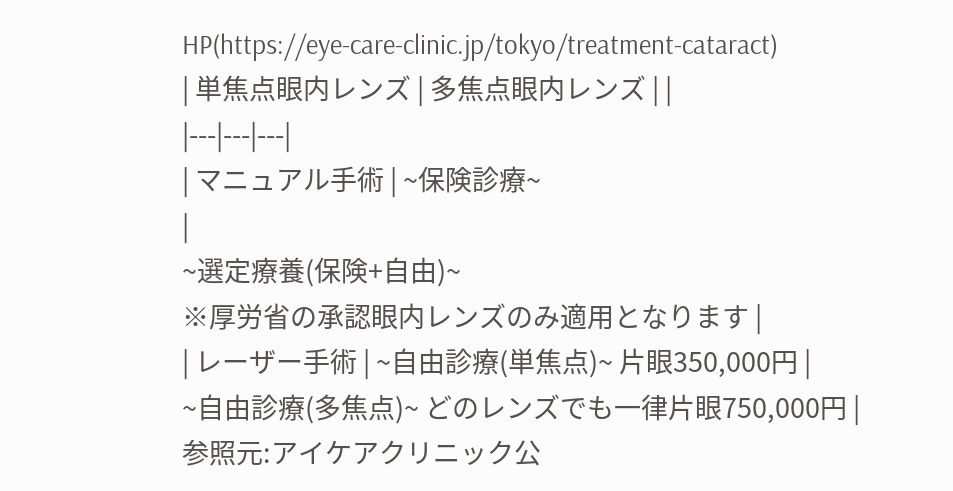HP(https://eye-care-clinic.jp/tokyo/treatment-cataract)
| 単焦点眼内レンズ | 多焦点眼内レンズ | |
|---|---|---|
| マニュアル手術 | ~保険診療~
|
~選定療養(保険+自由)~
※厚労省の承認眼内レンズのみ適用となります |
| レーザー手術 | ~自由診療(単焦点)~ 片眼350,000円 |
~自由診療(多焦点)~ どのレンズでも一律片眼750,000円 |
参照元:アイケアクリニック公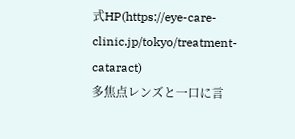式HP(https://eye-care-clinic.jp/tokyo/treatment-cataract)
多焦点レンズと一口に言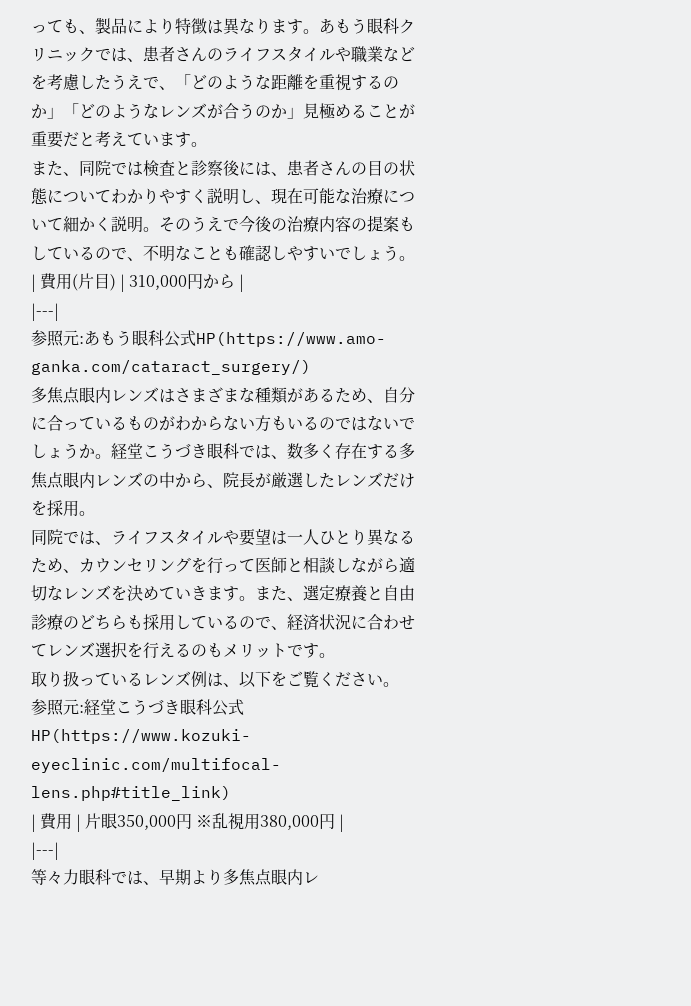っても、製品により特徴は異なります。あもう眼科クリニックでは、患者さんのライフスタイルや職業などを考慮したうえで、「どのような距離を重視するのか」「どのようなレンズが合うのか」見極めることが重要だと考えています。
また、同院では検査と診察後には、患者さんの目の状態についてわかりやすく説明し、現在可能な治療について細かく説明。そのうえで今後の治療内容の提案もしているので、不明なことも確認しやすいでしょう。
| 費用(片目) | 310,000円から |
|---|
参照元:あもう眼科公式HP(https://www.amo-ganka.com/cataract_surgery/)
多焦点眼内レンズはさまざまな種類があるため、自分に合っているものがわからない方もいるのではないでしょうか。経堂こうづき眼科では、数多く存在する多焦点眼内レンズの中から、院長が厳選したレンズだけを採用。
同院では、ライフスタイルや要望は一人ひとり異なるため、カウンセリングを行って医師と相談しながら適切なレンズを決めていきます。また、選定療養と自由診療のどちらも採用しているので、経済状況に合わせてレンズ選択を行えるのもメリットです。
取り扱っているレンズ例は、以下をご覧ください。
参照元:経堂こうづき眼科公式HP(https://www.kozuki-eyeclinic.com/multifocal-lens.php#title_link)
| 費用 | 片眼350,000円 ※乱視用380,000円 |
|---|
等々力眼科では、早期より多焦点眼内レ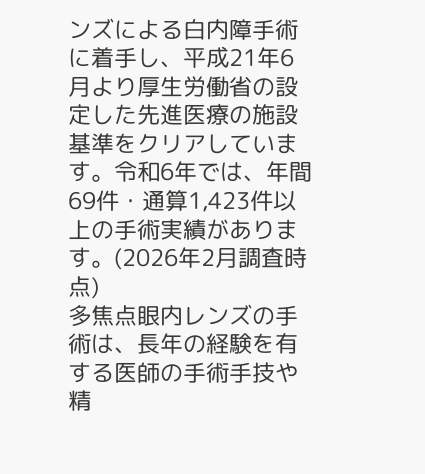ンズによる白内障手術に着手し、平成21年6月より厚生労働省の設定した先進医療の施設基準をクリアしています。令和6年では、年間69件・通算1,423件以上の手術実績があります。(2026年2月調査時点)
多焦点眼内レンズの手術は、長年の経験を有する医師の手術手技や精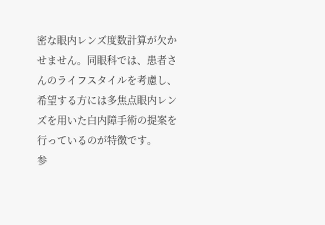密な眼内レンズ度数計算が欠かせません。同眼科では、患者さんのライフスタイルを考慮し、希望する方には多焦点眼内レンズを用いた白内障手術の提案を行っているのが特徴です。
参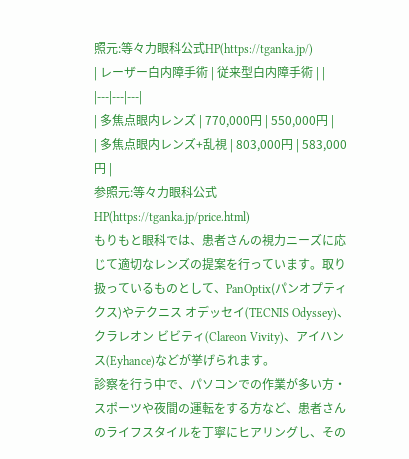照元:等々力眼科公式HP(https://tganka.jp/)
| レーザー白内障手術 | 従来型白内障手術 | |
|---|---|---|
| 多焦点眼内レンズ | 770,000円 | 550,000円 |
| 多焦点眼内レンズ+乱視 | 803,000円 | 583,000円 |
参照元:等々力眼科公式HP(https://tganka.jp/price.html)
もりもと眼科では、患者さんの視力ニーズに応じて適切なレンズの提案を行っています。取り扱っているものとして、PanOptix(パンオプティクス)やテクニス オデッセイ(TECNIS Odyssey)、クラレオン ビビティ(Clareon Vivity)、アイハンス(Eyhance)などが挙げられます。
診察を行う中で、パソコンでの作業が多い方・スポーツや夜間の運転をする方など、患者さんのライフスタイルを丁寧にヒアリングし、その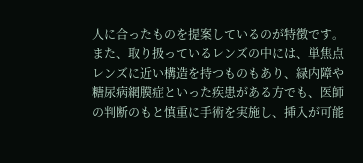人に合ったものを提案しているのが特徴です。
また、取り扱っているレンズの中には、単焦点レンズに近い構造を持つものもあり、緑内障や糖尿病網膜症といった疾患がある方でも、医師の判断のもと慎重に手術を実施し、挿入が可能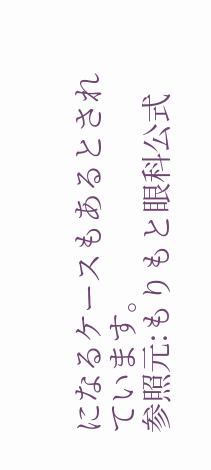になるケースもあるとされています。
参照元:もりもと眼科公式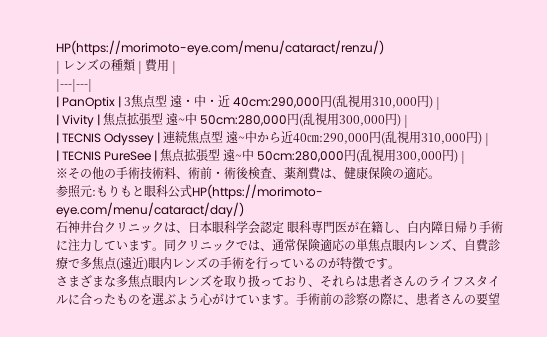HP(https://morimoto-eye.com/menu/cataract/renzu/)
| レンズの種類 | 費用 |
|---|---|
| PanOptix | 3焦点型 遠・中・近 40cm:290,000円(乱視用310,000円) |
| Vivity | 焦点拡張型 遠~中 50cm:280,000円(乱視用300,000円) |
| TECNIS Odyssey | 連続焦点型 遠~中から近40㎝:290,000円(乱視用310,000円) |
| TECNIS PureSee | 焦点拡張型 遠~中 50cm:280,000円(乱視用300,000円) |
※その他の手術技術料、術前・術後検査、薬剤費は、健康保険の適応。
参照元:もりもと眼科公式HP(https://morimoto-eye.com/menu/cataract/day/)
石神井台クリニックは、日本眼科学会認定 眼科専門医が在籍し、白内障日帰り手術に注力しています。同クリニックでは、通常保険適応の単焦点眼内レンズ、自費診療で多焦点(遠近)眼内レンズの手術を行っているのが特徴です。
さまざまな多焦点眼内レンズを取り扱っており、それらは患者さんのライフスタイルに合ったものを選ぶよう心がけています。手術前の診察の際に、患者さんの要望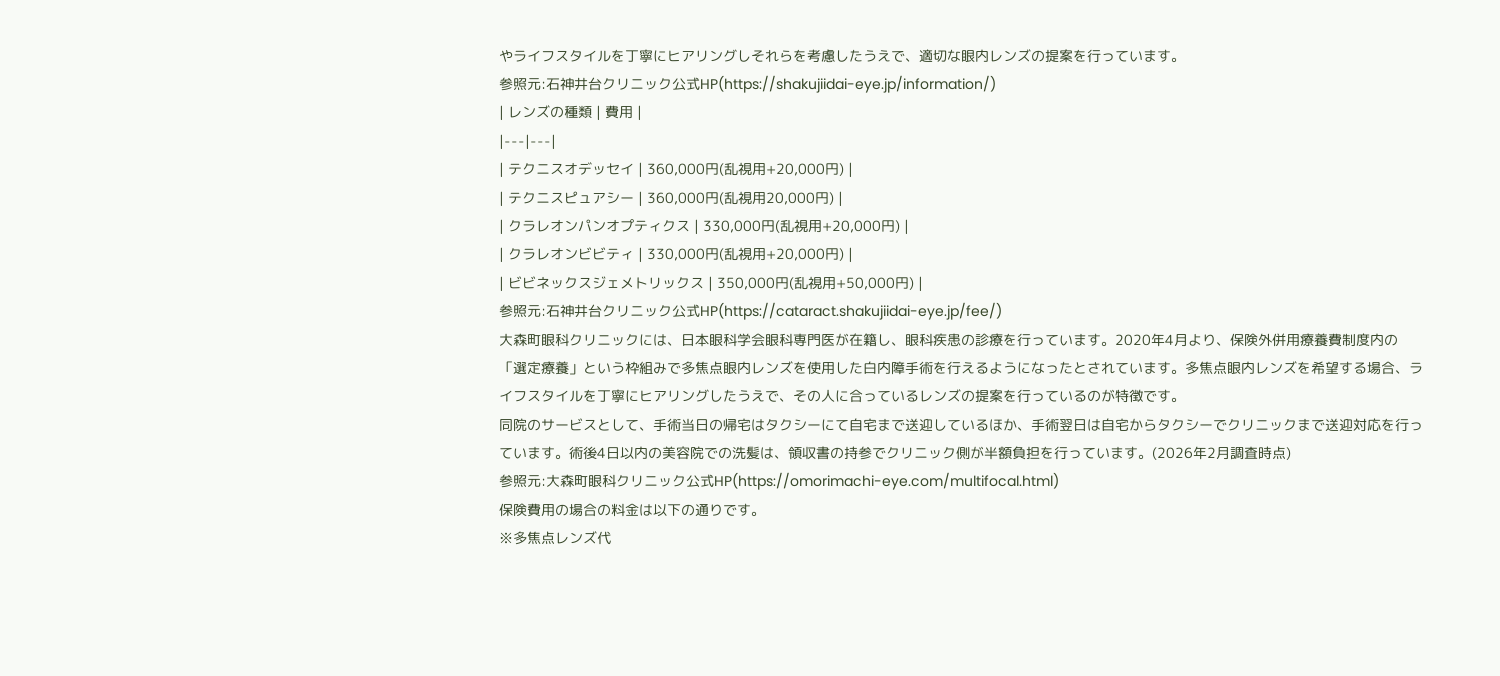やライフスタイルを丁寧にヒアリングしそれらを考慮したうえで、適切な眼内レンズの提案を行っています。
参照元:石神井台クリニック公式HP(https://shakujiidai-eye.jp/information/)
| レンズの種類 | 費用 |
|---|---|
| テクニスオデッセイ | 360,000円(乱視用+20,000円) |
| テクニスピュアシー | 360,000円(乱視用20,000円) |
| クラレオンパンオプティクス | 330,000円(乱視用+20,000円) |
| クラレオンビビティ | 330,000円(乱視用+20,000円) |
| ビビネックスジェメトリックス | 350,000円(乱視用+50,000円) |
参照元:石神井台クリニック公式HP(https://cataract.shakujiidai-eye.jp/fee/)
大森町眼科クリニックには、日本眼科学会眼科専門医が在籍し、眼科疾患の診療を行っています。2020年4月より、保険外併用療養費制度内の「選定療養」という枠組みで多焦点眼内レンズを使用した白内障手術を行えるようになったとされています。多焦点眼内レンズを希望する場合、ライフスタイルを丁寧にヒアリングしたうえで、その人に合っているレンズの提案を行っているのが特徴です。
同院のサービスとして、手術当日の帰宅はタクシーにて自宅まで送迎しているほか、手術翌日は自宅からタクシーでクリニックまで送迎対応を行っています。術後4日以内の美容院での洗髪は、領収書の持参でクリニック側が半額負担を行っています。(2026年2月調査時点)
参照元:大森町眼科クリニック公式HP(https://omorimachi-eye.com/multifocal.html)
保険費用の場合の料金は以下の通りです。
※多焦点レンズ代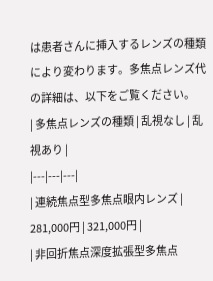は患者さんに挿入するレンズの種類により変わります。多焦点レンズ代の詳細は、以下をご覧ください。
| 多焦点レンズの種類 | 乱視なし | 乱視あり |
|---|---|---|
| 連続焦点型多焦点眼内レンズ | 281,000円 | 321,000円 |
| 非回折焦点深度拡張型多焦点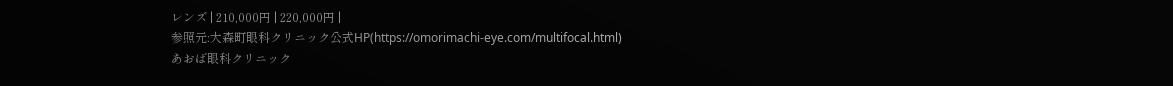レンズ | 210,000円 | 220,000円 |
参照元:大森町眼科クリニック公式HP(https://omorimachi-eye.com/multifocal.html)
あおば眼科クリニック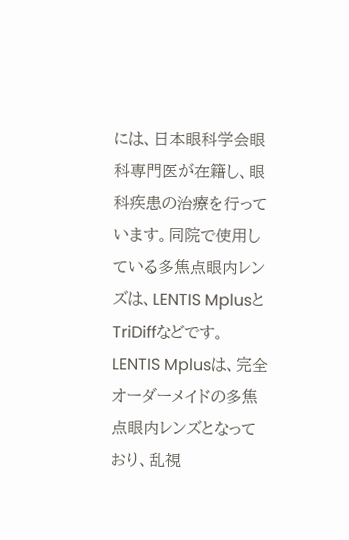には、日本眼科学会眼科専門医が在籍し、眼科疾患の治療を行っています。同院で使用している多焦点眼内レンズは、LENTIS MplusとTriDiffなどです。LENTIS Mplusは、完全オーダーメイドの多焦点眼内レンズとなっており、乱視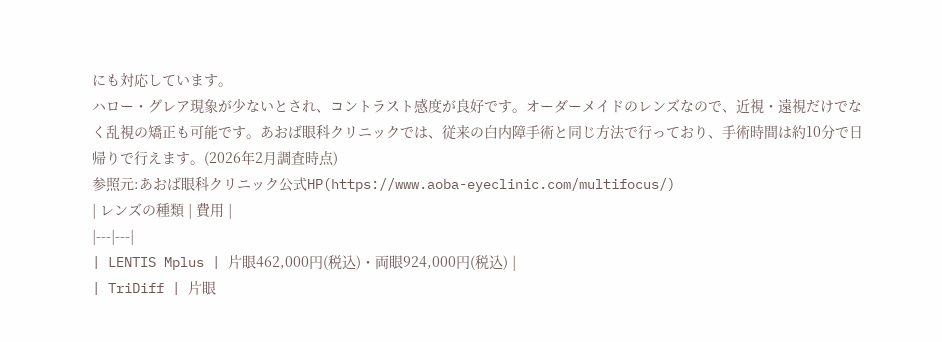にも対応しています。
ハロー・グレア現象が少ないとされ、コントラスト感度が良好です。オーダーメイドのレンズなので、近視・遠視だけでなく乱視の矯正も可能です。あおば眼科クリニックでは、従来の白内障手術と同じ方法で行っており、手術時間は約10分で日帰りで行えます。(2026年2月調査時点)
参照元:あおば眼科クリニック公式HP(https://www.aoba-eyeclinic.com/multifocus/)
| レンズの種類 | 費用 |
|---|---|
| LENTIS Mplus | 片眼462,000円(税込)・両眼924,000円(税込) |
| TriDiff | 片眼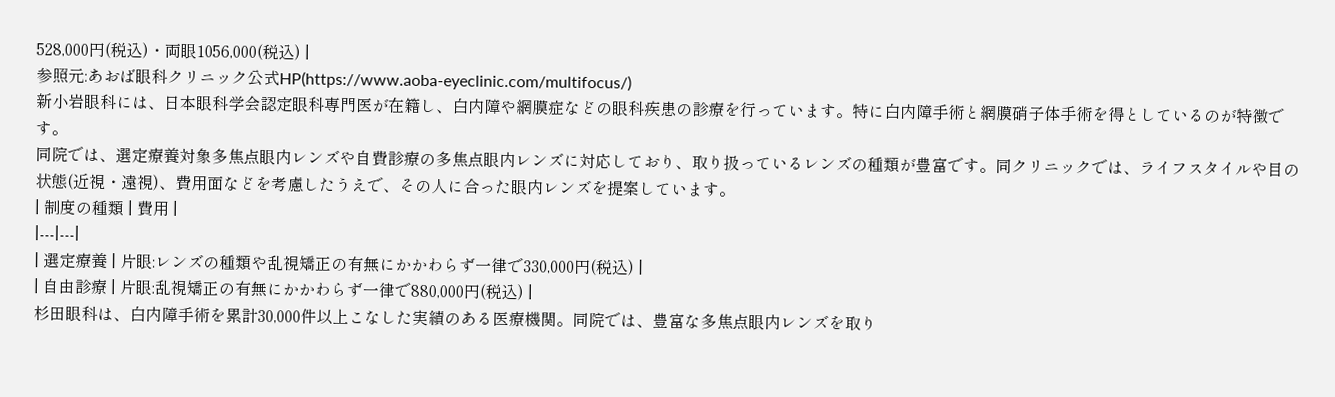528,000円(税込)・両眼1056,000(税込) |
参照元:あおば眼科クリニック公式HP(https://www.aoba-eyeclinic.com/multifocus/)
新小岩眼科には、日本眼科学会認定眼科専門医が在籍し、白内障や網膜症などの眼科疾患の診療を行っています。特に白内障手術と網膜硝子体手術を得としているのが特徴です。
同院では、選定療養対象多焦点眼内レンズや自費診療の多焦点眼内レンズに対応しており、取り扱っているレンズの種類が豊富です。同クリニックでは、ライフスタイルや目の状態(近視・遠視)、費用面などを考慮したうえで、その人に合った眼内レンズを提案しています。
| 制度の種類 | 費用 |
|---|---|
| 選定療養 | 片眼:レンズの種類や乱視矯正の有無にかかわらず一律で330,000円(税込) |
| 自由診療 | 片眼:乱視矯正の有無にかかわらず一律で880,000円(税込) |
杉田眼科は、白内障手術を累計30,000件以上こなした実績のある医療機関。同院では、豊富な多焦点眼内レンズを取り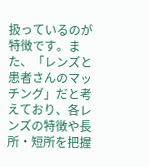扱っているのが特徴です。また、「レンズと患者さんのマッチング」だと考えており、各レンズの特徴や長所・短所を把握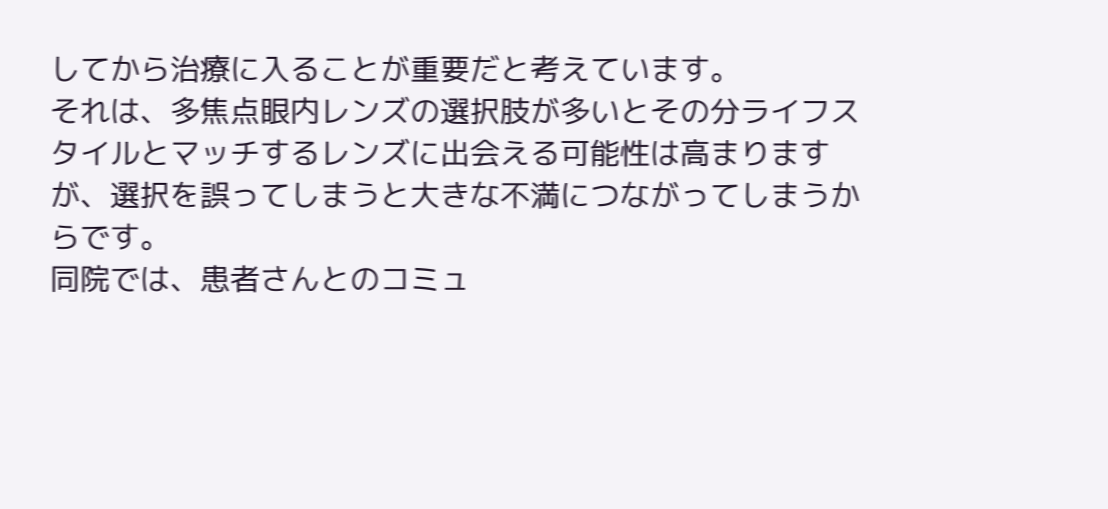してから治療に入ることが重要だと考えています。
それは、多焦点眼内レンズの選択肢が多いとその分ライフスタイルとマッチするレンズに出会える可能性は高まりますが、選択を誤ってしまうと大きな不満につながってしまうからです。
同院では、患者さんとのコミュ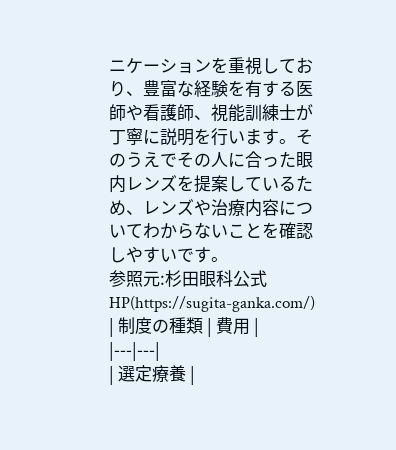ニケーションを重視しており、豊富な経験を有する医師や看護師、視能訓練士が丁寧に説明を行います。そのうえでその人に合った眼内レンズを提案しているため、レンズや治療内容についてわからないことを確認しやすいです。
参照元:杉田眼科公式HP(https://sugita-ganka.com/)
| 制度の種類 | 費用 |
|---|---|
| 選定療養 |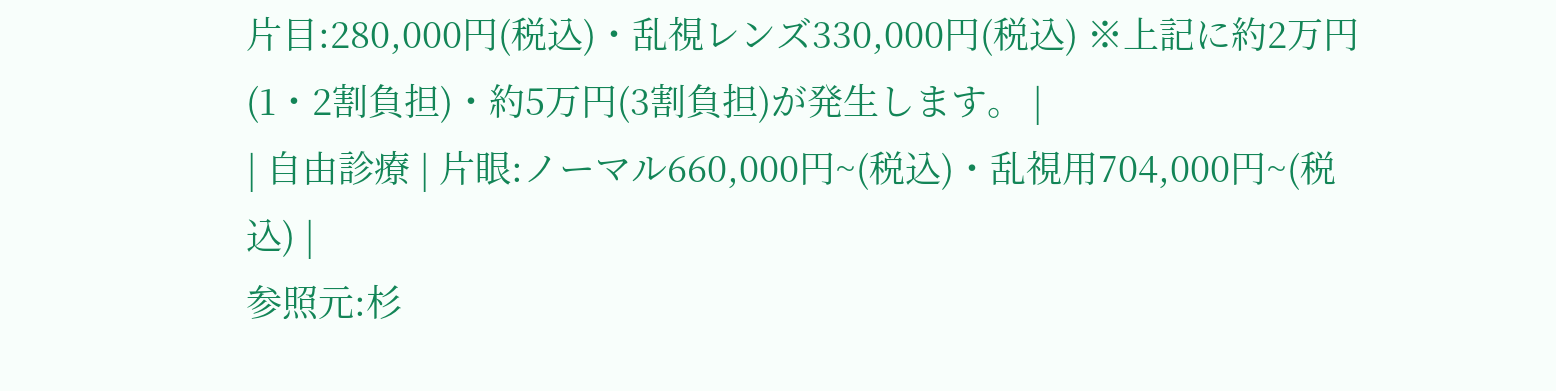片目:280,000円(税込)・乱視レンズ330,000円(税込) ※上記に約2万円(1・2割負担)・約5万円(3割負担)が発生します。 |
| 自由診療 | 片眼:ノーマル660,000円~(税込)・乱視用704,000円~(税込) |
参照元:杉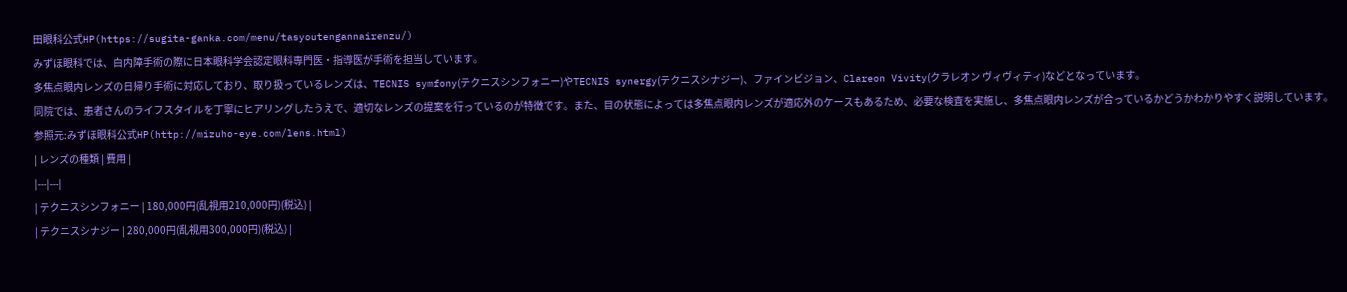田眼科公式HP(https://sugita-ganka.com/menu/tasyoutengannairenzu/)
みずほ眼科では、白内障手術の際に日本眼科学会認定眼科専門医・指導医が手術を担当しています。
多焦点眼内レンズの日帰り手術に対応しており、取り扱っているレンズは、TECNIS symfony(テクニスシンフォニー)やTECNIS synergy(テクニスシナジー)、ファインビジョン、Clareon Vivity(クラレオン ヴィヴィティ)などとなっています。
同院では、患者さんのライフスタイルを丁寧にヒアリングしたうえで、適切なレンズの提案を行っているのが特徴です。また、目の状態によっては多焦点眼内レンズが適応外のケースもあるため、必要な検査を実施し、多焦点眼内レンズが合っているかどうかわかりやすく説明しています。
参照元:みずほ眼科公式HP(http://mizuho-eye.com/lens.html)
| レンズの種類 | 費用 |
|---|---|
| テクニスシンフォニー | 180,000円(乱視用210,000円)(税込) |
| テクニスシナジー | 280,000円(乱視用300,000円)(税込) |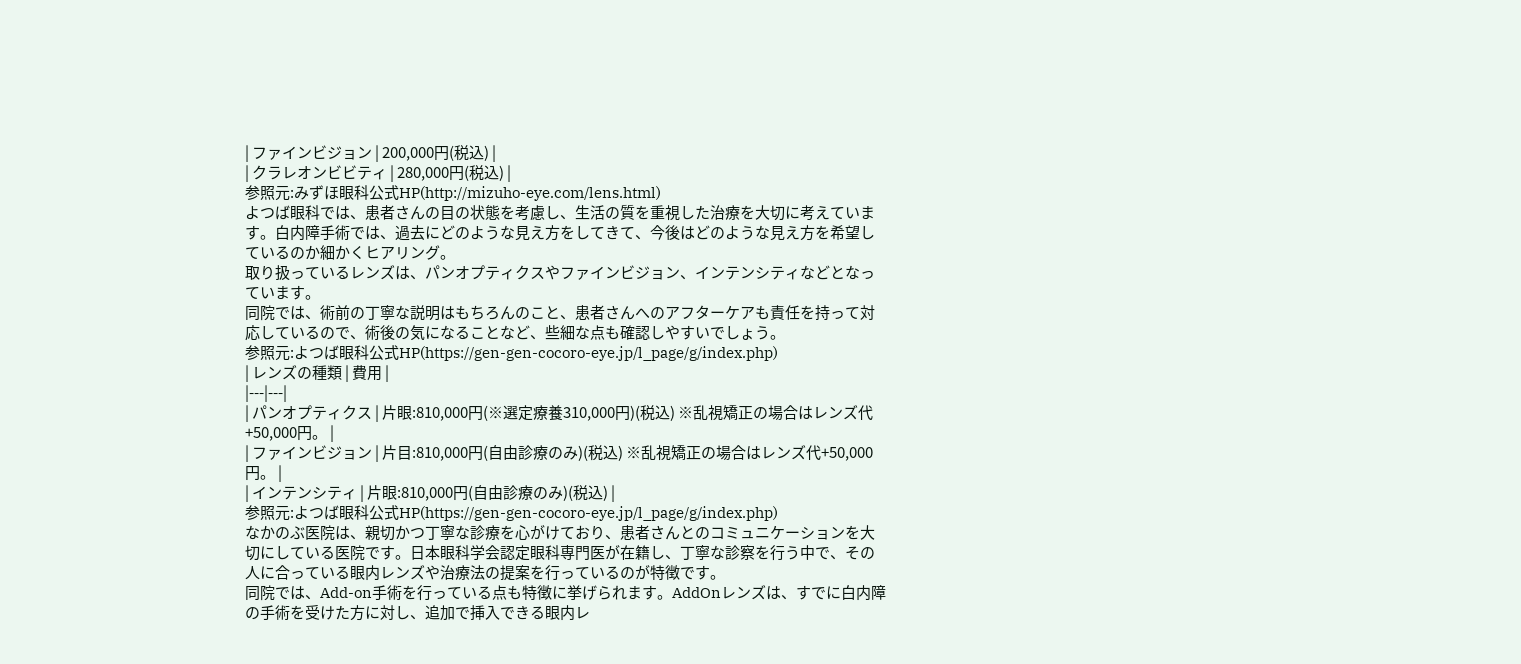| ファインビジョン | 200,000円(税込) |
| クラレオンビビティ | 280,000円(税込) |
参照元:みずほ眼科公式HP(http://mizuho-eye.com/lens.html)
よつば眼科では、患者さんの目の状態を考慮し、生活の質を重視した治療を大切に考えています。白内障手術では、過去にどのような見え方をしてきて、今後はどのような見え方を希望しているのか細かくヒアリング。
取り扱っているレンズは、パンオプティクスやファインビジョン、インテンシティなどとなっています。
同院では、術前の丁寧な説明はもちろんのこと、患者さんへのアフターケアも責任を持って対応しているので、術後の気になることなど、些細な点も確認しやすいでしょう。
参照元:よつば眼科公式HP(https://gen-gen-cocoro-eye.jp/l_page/g/index.php)
| レンズの種類 | 費用 |
|---|---|
| パンオプティクス | 片眼:810,000円(※選定療養310,000円)(税込) ※乱視矯正の場合はレンズ代+50,000円。 |
| ファインビジョン | 片目:810,000円(自由診療のみ)(税込) ※乱視矯正の場合はレンズ代+50,000円。 |
| インテンシティ | 片眼:810,000円(自由診療のみ)(税込) |
参照元:よつば眼科公式HP(https://gen-gen-cocoro-eye.jp/l_page/g/index.php)
なかのぶ医院は、親切かつ丁寧な診療を心がけており、患者さんとのコミュニケーションを大切にしている医院です。日本眼科学会認定眼科専門医が在籍し、丁寧な診察を行う中で、その人に合っている眼内レンズや治療法の提案を行っているのが特徴です。
同院では、Add-on手術を行っている点も特徴に挙げられます。AddOnレンズは、すでに白内障の手術を受けた方に対し、追加で挿入できる眼内レ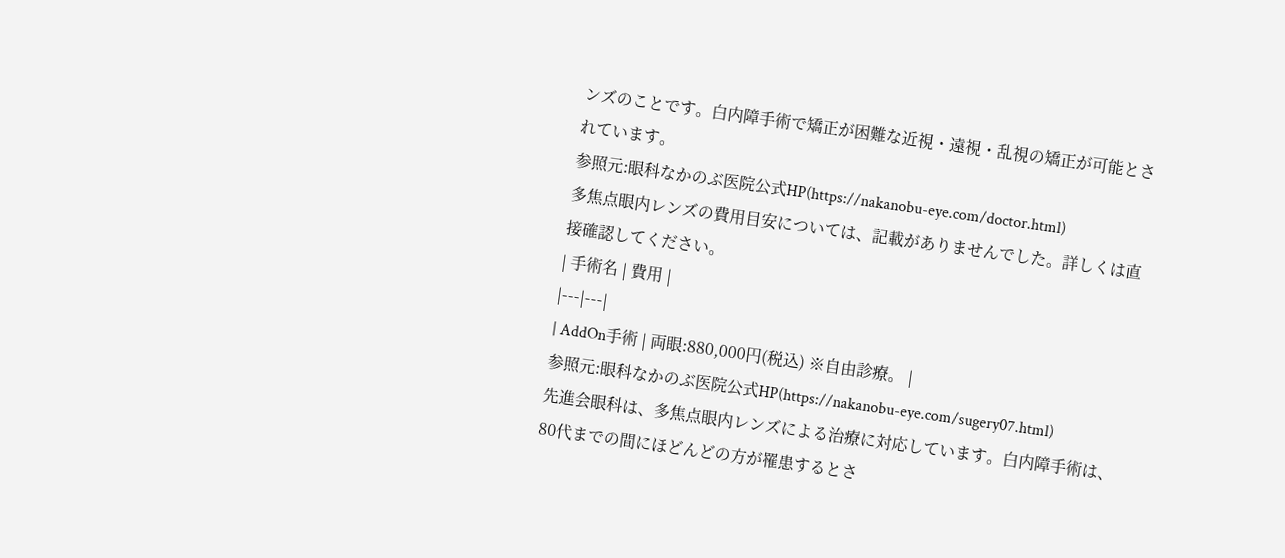ンズのことです。白内障手術で矯正が困難な近視・遠視・乱視の矯正が可能とされています。
参照元:眼科なかのぶ医院公式HP(https://nakanobu-eye.com/doctor.html)
多焦点眼内レンズの費用目安については、記載がありませんでした。詳しくは直接確認してください。
| 手術名 | 費用 |
|---|---|
| AddOn手術 | 両眼:880,000円(税込) ※自由診療。 |
参照元:眼科なかのぶ医院公式HP(https://nakanobu-eye.com/sugery07.html)
先進会眼科は、多焦点眼内レンズによる治療に対応しています。白内障手術は、80代までの間にほどんどの方が罹患するとさ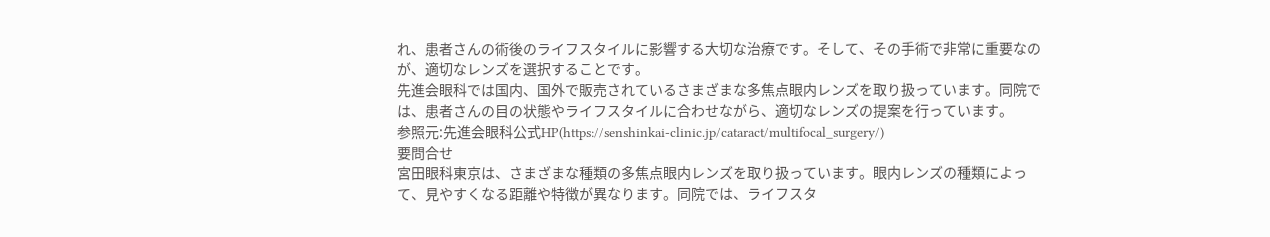れ、患者さんの術後のライフスタイルに影響する大切な治療です。そして、その手術で非常に重要なのが、適切なレンズを選択することです。
先進会眼科では国内、国外で販売されているさまざまな多焦点眼内レンズを取り扱っています。同院では、患者さんの目の状態やライフスタイルに合わせながら、適切なレンズの提案を行っています。
参照元:先進会眼科公式HP(https://senshinkai-clinic.jp/cataract/multifocal_surgery/)
要問合せ
宮田眼科東京は、さまざまな種類の多焦点眼内レンズを取り扱っています。眼内レンズの種類によって、見やすくなる距離や特徴が異なります。同院では、ライフスタ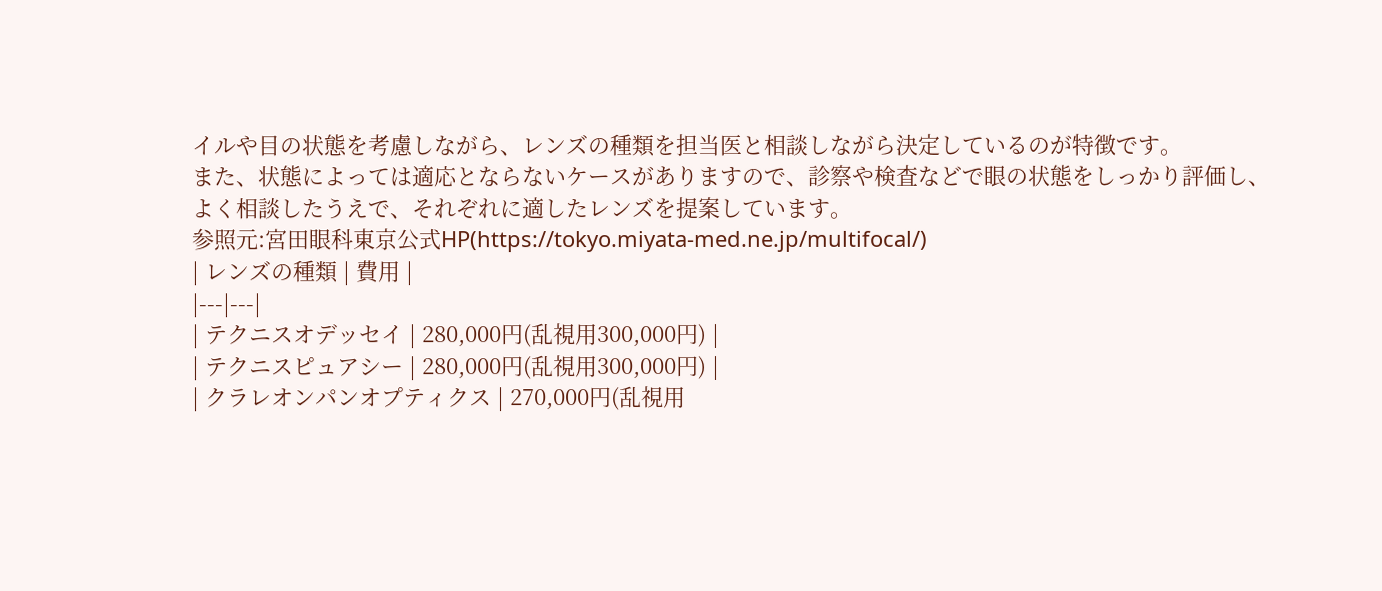イルや目の状態を考慮しながら、レンズの種類を担当医と相談しながら決定しているのが特徴です。
また、状態によっては適応とならないケースがありますので、診察や検査などで眼の状態をしっかり評価し、よく相談したうえで、それぞれに適したレンズを提案しています。
参照元:宮田眼科東京公式HP(https://tokyo.miyata-med.ne.jp/multifocal/)
| レンズの種類 | 費用 |
|---|---|
| テクニスオデッセイ | 280,000円(乱視用300,000円) |
| テクニスピュアシー | 280,000円(乱視用300,000円) |
| クラレオンパンオプティクス | 270,000円(乱視用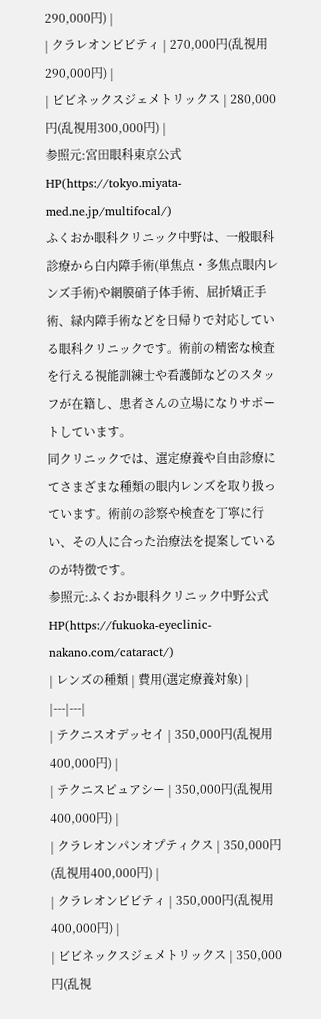290,000円) |
| クラレオンビビティ | 270,000円(乱視用290,000円) |
| ビビネックスジェメトリックス | 280,000円(乱視用300,000円) |
参照元:宮田眼科東京公式HP(https://tokyo.miyata-med.ne.jp/multifocal/)
ふくおか眼科クリニック中野は、一般眼科診療から白内障手術(単焦点・多焦点眼内レンズ手術)や網膜硝子体手術、屈折矯正手術、緑内障手術などを日帰りで対応している眼科クリニックです。術前の精密な検査を行える視能訓練士や看護師などのスタッフが在籍し、患者さんの立場になりサポートしています。
同クリニックでは、選定療養や自由診療にてさまざまな種類の眼内レンズを取り扱っています。術前の診察や検査を丁寧に行い、その人に合った治療法を提案しているのが特徴です。
参照元:ふくおか眼科クリニック中野公式HP(https://fukuoka-eyeclinic-nakano.com/cataract/)
| レンズの種類 | 費用(選定療養対象) |
|---|---|
| テクニスオデッセイ | 350,000円(乱視用400,000円) |
| テクニスピュアシー | 350,000円(乱視用400,000円) |
| クラレオンパンオプティクス | 350,000円(乱視用400,000円) |
| クラレオンビビティ | 350,000円(乱視用400,000円) |
| ビビネックスジェメトリックス | 350,000円(乱視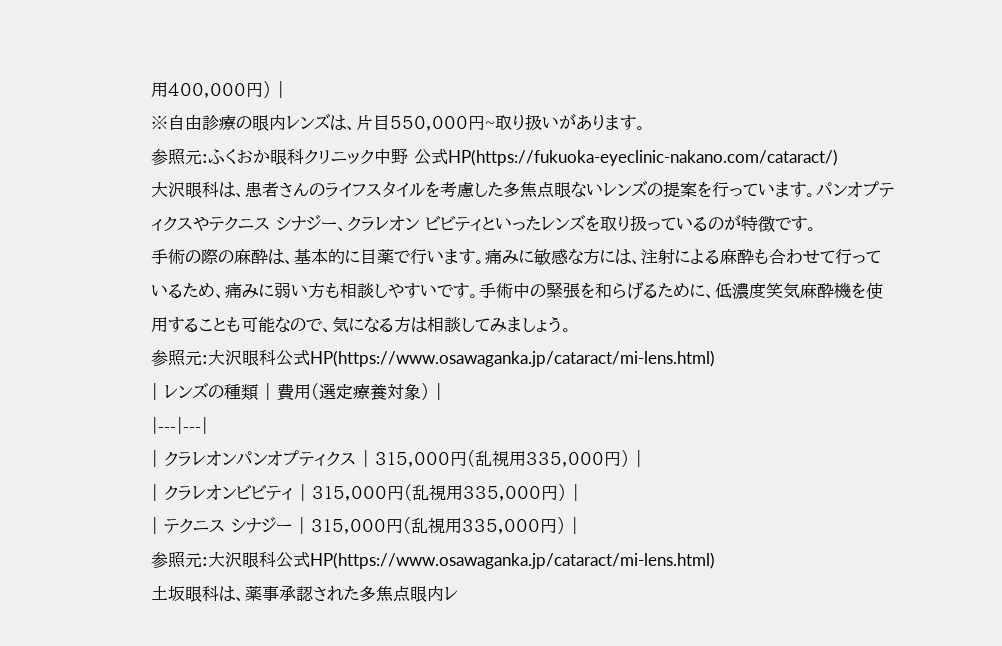用400,000円) |
※自由診療の眼内レンズは、片目550,000円~取り扱いがあります。
参照元:ふくおか眼科クリニック中野 公式HP(https://fukuoka-eyeclinic-nakano.com/cataract/)
大沢眼科は、患者さんのライフスタイルを考慮した多焦点眼ないレンズの提案を行っています。パンオプティクスやテクニス シナジー、クラレオン ビビティといったレンズを取り扱っているのが特徴です。
手術の際の麻酔は、基本的に目薬で行います。痛みに敏感な方には、注射による麻酔も合わせて行っているため、痛みに弱い方も相談しやすいです。手術中の緊張を和らげるために、低濃度笑気麻酔機を使用することも可能なので、気になる方は相談してみましょう。
参照元:大沢眼科公式HP(https://www.osawaganka.jp/cataract/mi-lens.html)
| レンズの種類 | 費用(選定療養対象) |
|---|---|
| クラレオンパンオプティクス | 315,000円(乱視用335,000円) |
| クラレオンビビティ | 315,000円(乱視用335,000円) |
| テクニス シナジー | 315,000円(乱視用335,000円) |
参照元:大沢眼科公式HP(https://www.osawaganka.jp/cataract/mi-lens.html)
土坂眼科は、薬事承認された多焦点眼内レ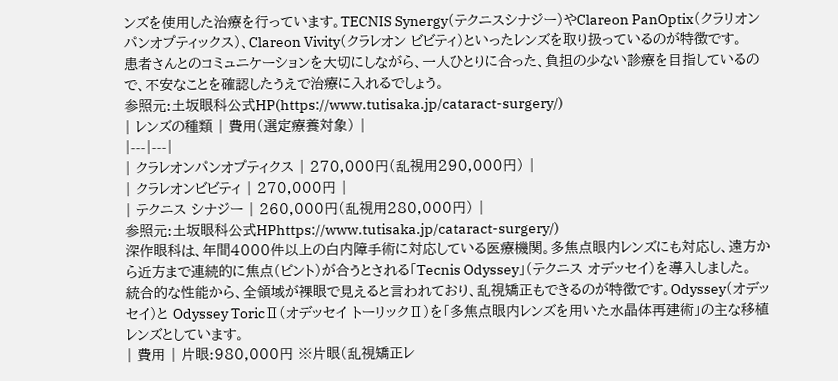ンズを使用した治療を行っています。TECNIS Synergy(テクニスシナジー)やClareon PanOptix(クラリオン パンオプティックス)、Clareon Vivity(クラレオン ビビティ)といったレンズを取り扱っているのが特徴です。
患者さんとのコミュニケーションを大切にしながら、一人ひとりに合った、負担の少ない診療を目指しているので、不安なことを確認したうえで治療に入れるでしょう。
参照元:土坂眼科公式HP(https://www.tutisaka.jp/cataract-surgery/)
| レンズの種類 | 費用(選定療養対象) |
|---|---|
| クラレオンパンオプティクス | 270,000円(乱視用290,000円) |
| クラレオンビビティ | 270,000円 |
| テクニス シナジー | 260,000円(乱視用280,000円) |
参照元:土坂眼科公式HPhttps://www.tutisaka.jp/cataract-surgery/)
深作眼科は、年間4000件以上の白内障手術に対応している医療機関。多焦点眼内レンズにも対応し、遠方から近方まで連続的に焦点(ピント)が合うとされる「Tecnis Odyssey」(テクニス オデッセイ)を導入しました。
統合的な性能から、全領域が裸眼で見えると言われており、乱視矯正もできるのが特徴です。Odyssey(オデッセイ)と Odyssey ToricⅡ(オデッセイ トーリックⅡ)を「多焦点眼内レンズを用いた水晶体再建術」の主な移植レンズとしています。
| 費用 | 片眼:980,000円 ※片眼(乱視矯正レ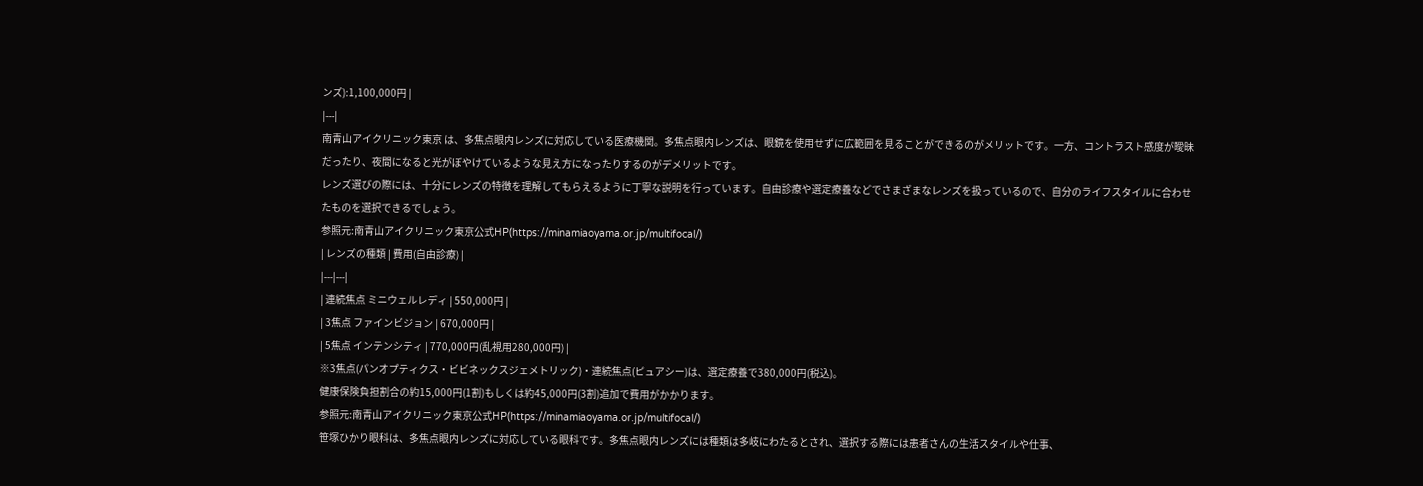ンズ):1,100,000円 |
|---|
南青山アイクリニック東京 は、多焦点眼内レンズに対応している医療機関。多焦点眼内レンズは、眼鏡を使用せずに広範囲を見ることができるのがメリットです。一方、コントラスト感度が曖昧だったり、夜間になると光がぼやけているような見え方になったりするのがデメリットです。
レンズ選びの際には、十分にレンズの特徴を理解してもらえるように丁寧な説明を行っています。自由診療や選定療養などでさまざまなレンズを扱っているので、自分のライフスタイルに合わせたものを選択できるでしょう。
参照元:南青山アイクリニック東京公式HP(https://minamiaoyama.or.jp/multifocal/)
| レンズの種類 | 費用(自由診療) |
|---|---|
| 連続焦点 ミニウェルレディ | 550,000円 |
| 3焦点 ファインビジョン | 670,000円 |
| 5焦点 インテンシティ | 770,000円(乱視用280,000円) |
※3焦点(パンオプティクス・ビビネックスジェメトリック)・連続焦点(ピュアシー)は、選定療養で380,000円(税込)。
健康保険負担割合の約15,000円(1割)もしくは約45,000円(3割)追加で費用がかかります。
参照元:南青山アイクリニック東京公式HP(https://minamiaoyama.or.jp/multifocal/)
笹塚ひかり眼科は、多焦点眼内レンズに対応している眼科です。多焦点眼内レンズには種類は多岐にわたるとされ、選択する際には患者さんの生活スタイルや仕事、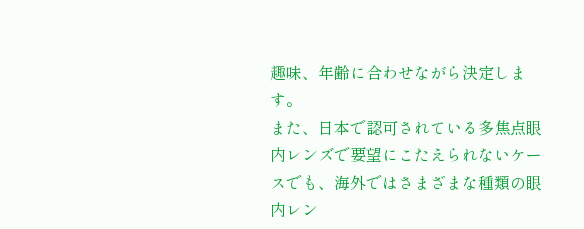趣味、年齢に合わせながら決定します。
また、日本で認可されている多焦点眼内レンズで要望にこたえられないケースでも、海外ではさまざまな種類の眼内レン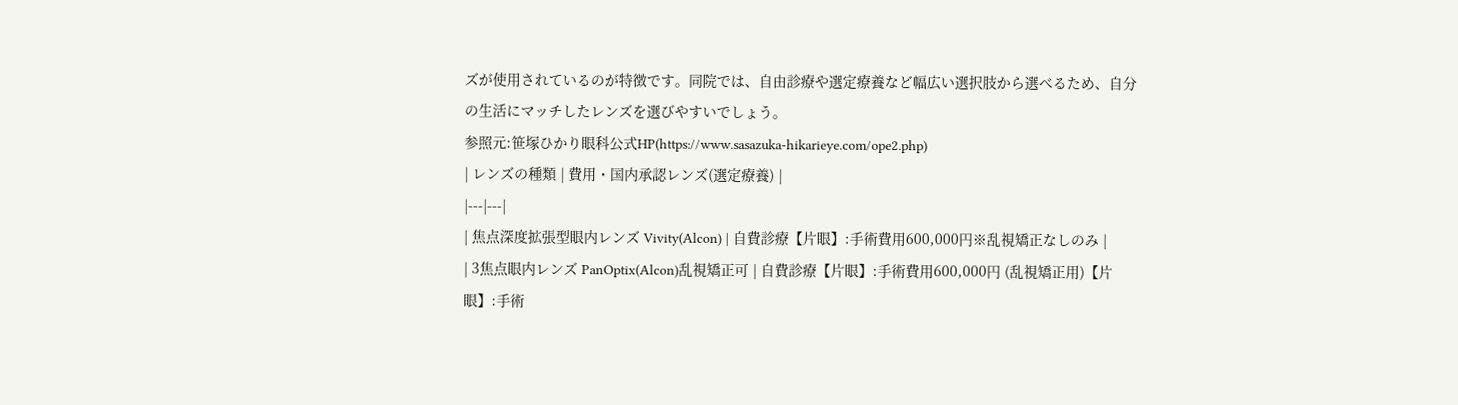ズが使用されているのが特徴です。同院では、自由診療や選定療養など幅広い選択肢から選べるため、自分の生活にマッチしたレンズを選びやすいでしょう。
参照元:笹塚ひかり眼科公式HP(https://www.sasazuka-hikarieye.com/ope2.php)
| レンズの種類 | 費用・国内承認レンズ(選定療養) |
|---|---|
| 焦点深度拡張型眼内レンズ Vivity(Alcon) | 自費診療【片眼】:手術費用600,000円※乱視矯正なしのみ |
| 3焦点眼内レンズ PanOptix(Alcon)乱視矯正可 | 自費診療【片眼】:手術費用600,000円 (乱視矯正用)【片眼】:手術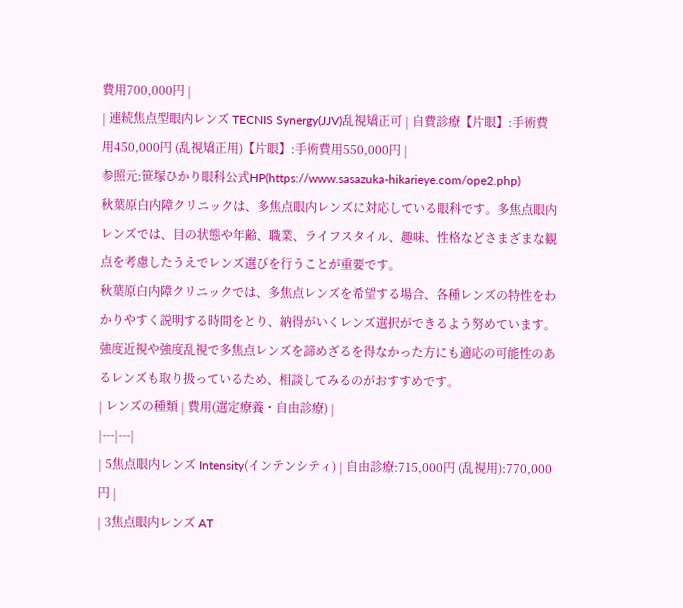費用700,000円 |
| 連続焦点型眼内レンズ TECNIS Synergy(JJV)乱視矯正可 | 自費診療【片眼】:手術費用450,000円 (乱視矯正用)【片眼】:手術費用550,000円 |
参照元:笹塚ひかり眼科公式HP(https://www.sasazuka-hikarieye.com/ope2.php)
秋葉原白内障クリニックは、多焦点眼内レンズに対応している眼科です。多焦点眼内レンズでは、目の状態や年齢、職業、ライフスタイル、趣味、性格などさまざまな観点を考慮したうえでレンズ選びを行うことが重要です。
秋葉原白内障クリニックでは、多焦点レンズを希望する場合、各種レンズの特性をわかりやすく説明する時間をとり、納得がいくレンズ選択ができるよう努めています。強度近視や強度乱視で多焦点レンズを諦めざるを得なかった方にも適応の可能性のあるレンズも取り扱っているため、相談してみるのがおすすめです。
| レンズの種類 | 費用(選定療養・自由診療) |
|---|---|
| 5焦点眼内レンズ Intensity(インテンシティ) | 自由診療:715,000円 (乱視用):770,000円 |
| 3焦点眼内レンズ AT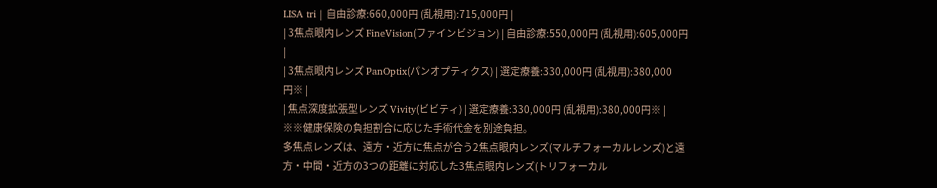LISA tri | 自由診療:660,000円 (乱視用):715,000円 |
| 3焦点眼内レンズ FineVision(ファインビジョン) | 自由診療:550,000円 (乱視用):605,000円 |
| 3焦点眼内レンズ PanOptix(パンオプティクス) | 選定療養:330,000円 (乱視用):380,000円※ |
| 焦点深度拡張型レンズ Vivity(ビビティ) | 選定療養:330,000円 (乱視用):380,000円※ |
※※健康保険の負担割合に応じた手術代金を別途負担。
多焦点レンズは、遠方・近方に焦点が合う2焦点眼内レンズ(マルチフォーカルレンズ)と遠方・中間・近方の3つの距離に対応した3焦点眼内レンズ(トリフォーカル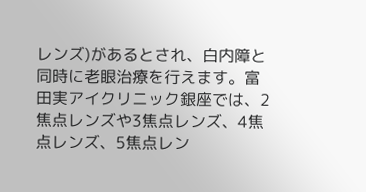レンズ)があるとされ、白内障と同時に老眼治療を行えます。富田実アイクリニック銀座では、2焦点レンズや3焦点レンズ、4焦点レンズ、5焦点レン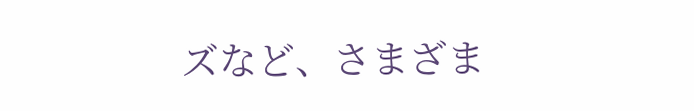ズなど、さまざま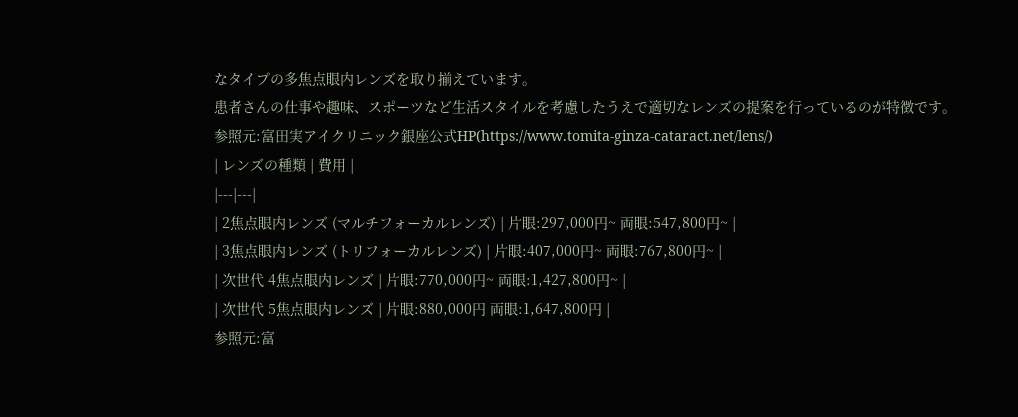なタイプの多焦点眼内レンズを取り揃えています。
患者さんの仕事や趣味、スポーツなど生活スタイルを考慮したうえで適切なレンズの提案を行っているのが特徴です。
参照元:富田実アイクリニック銀座公式HP(https://www.tomita-ginza-cataract.net/lens/)
| レンズの種類 | 費用 |
|---|---|
| 2焦点眼内レンズ (マルチフォーカルレンズ) | 片眼:297,000円~ 両眼:547,800円~ |
| 3焦点眼内レンズ (トリフォーカルレンズ) | 片眼:407,000円~ 両眼:767,800円~ |
| 次世代 4焦点眼内レンズ | 片眼:770,000円~ 両眼:1,427,800円~ |
| 次世代 5焦点眼内レンズ | 片眼:880,000円 両眼:1,647,800円 |
参照元:富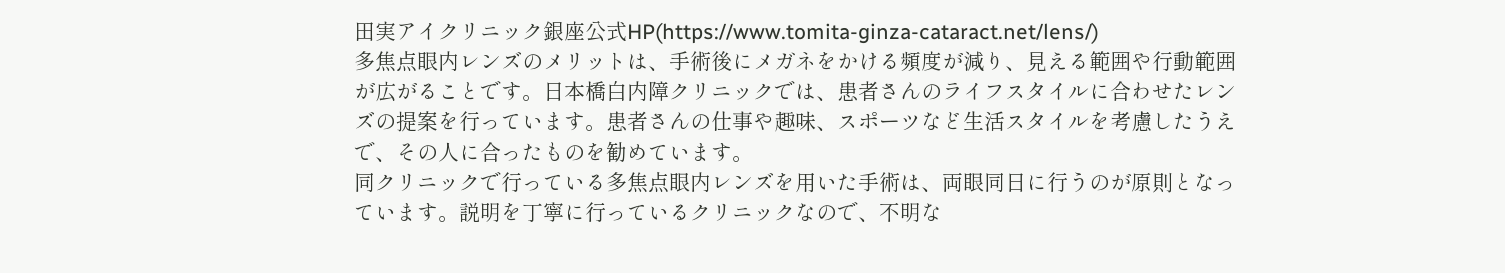田実アイクリニック銀座公式HP(https://www.tomita-ginza-cataract.net/lens/)
多焦点眼内レンズのメリットは、手術後にメガネをかける頻度が減り、見える範囲や行動範囲が広がることです。日本橋白内障クリニックでは、患者さんのライフスタイルに合わせたレンズの提案を行っています。患者さんの仕事や趣味、スポーツなど生活スタイルを考慮したうえで、その人に合ったものを勧めています。
同クリニックで行っている多焦点眼内レンズを用いた手術は、両眼同日に行うのが原則となっています。説明を丁寧に行っているクリニックなので、不明な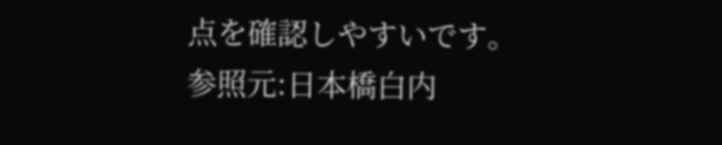点を確認しやすいです。
参照元:日本橋白内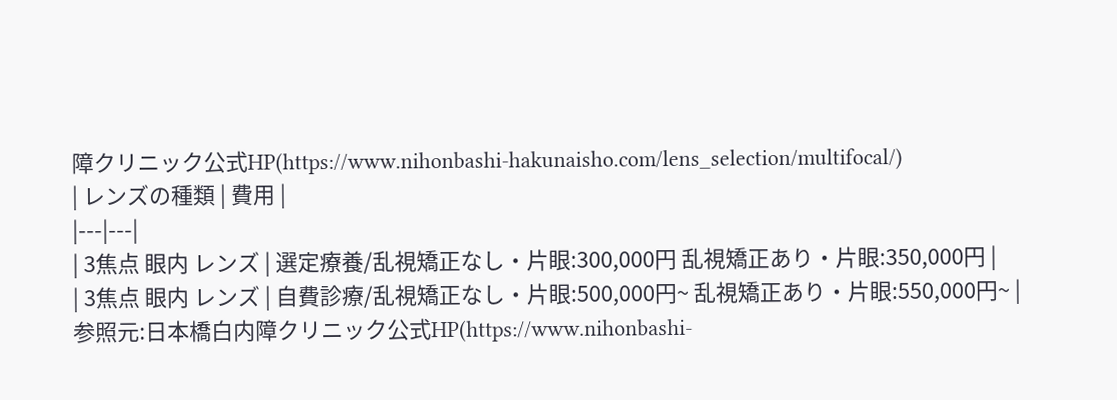障クリニック公式HP(https://www.nihonbashi-hakunaisho.com/lens_selection/multifocal/)
| レンズの種類 | 費用 |
|---|---|
| 3焦点 眼内 レンズ | 選定療養/乱視矯正なし・片眼:300,000円 乱視矯正あり・片眼:350,000円 |
| 3焦点 眼内 レンズ | 自費診療/乱視矯正なし・片眼:500,000円~ 乱視矯正あり・片眼:550,000円~ |
参照元:日本橋白内障クリニック公式HP(https://www.nihonbashi-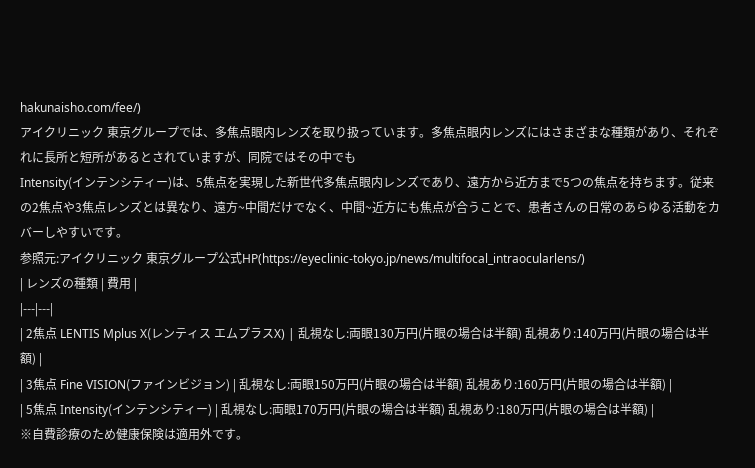hakunaisho.com/fee/)
アイクリニック 東京グループでは、多焦点眼内レンズを取り扱っています。多焦点眼内レンズにはさまざまな種類があり、それぞれに長所と短所があるとされていますが、同院ではその中でも
Intensity(インテンシティー)は、5焦点を実現した新世代多焦点眼内レンズであり、遠方から近方まで5つの焦点を持ちます。従来の2焦点や3焦点レンズとは異なり、遠方~中間だけでなく、中間~近方にも焦点が合うことで、患者さんの日常のあらゆる活動をカバーしやすいです。
参照元:アイクリニック 東京グループ公式HP(https://eyeclinic-tokyo.jp/news/multifocal_intraocularlens/)
| レンズの種類 | 費用 |
|---|---|
| 2焦点 LENTIS Mplus X(レンティス エムプラスX) | 乱視なし:両眼130万円(片眼の場合は半額) 乱視あり:140万円(片眼の場合は半額) |
| 3焦点 Fine VISION(ファインビジョン) | 乱視なし:両眼150万円(片眼の場合は半額) 乱視あり:160万円(片眼の場合は半額) |
| 5焦点 Intensity(インテンシティー) | 乱視なし:両眼170万円(片眼の場合は半額) 乱視あり:180万円(片眼の場合は半額) |
※自費診療のため健康保険は適用外です。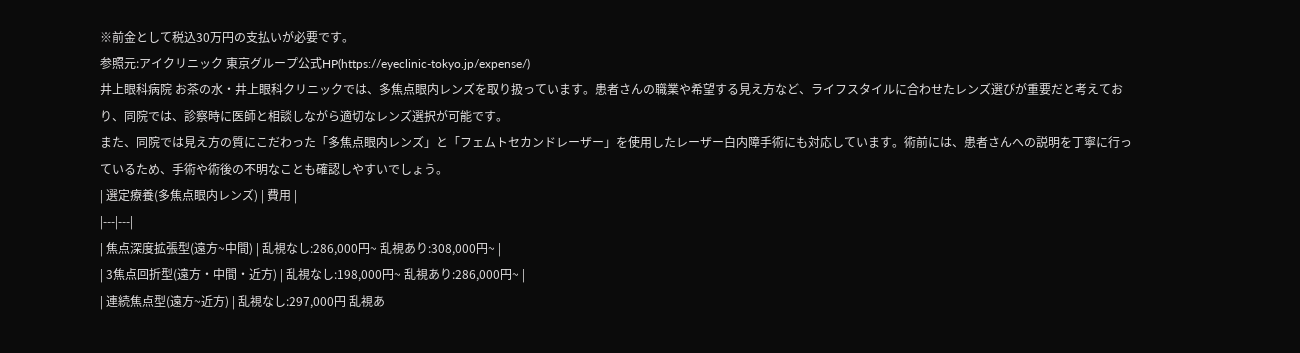※前金として税込30万円の支払いが必要です。
参照元:アイクリニック 東京グループ公式HP(https://eyeclinic-tokyo.jp/expense/)
井上眼科病院 お茶の水・井上眼科クリニックでは、多焦点眼内レンズを取り扱っています。患者さんの職業や希望する見え方など、ライフスタイルに合わせたレンズ選びが重要だと考えており、同院では、診察時に医師と相談しながら適切なレンズ選択が可能です。
また、同院では見え方の質にこだわった「多焦点眼内レンズ」と「フェムトセカンドレーザー」を使用したレーザー白内障手術にも対応しています。術前には、患者さんへの説明を丁寧に行っているため、手術や術後の不明なことも確認しやすいでしょう。
| 選定療養(多焦点眼内レンズ) | 費用 |
|---|---|
| 焦点深度拡張型(遠方~中間) | 乱視なし:286,000円~ 乱視あり:308,000円~ |
| 3焦点回折型(遠方・中間・近方) | 乱視なし:198,000円~ 乱視あり:286,000円~ |
| 連続焦点型(遠方~近方) | 乱視なし:297,000円 乱視あ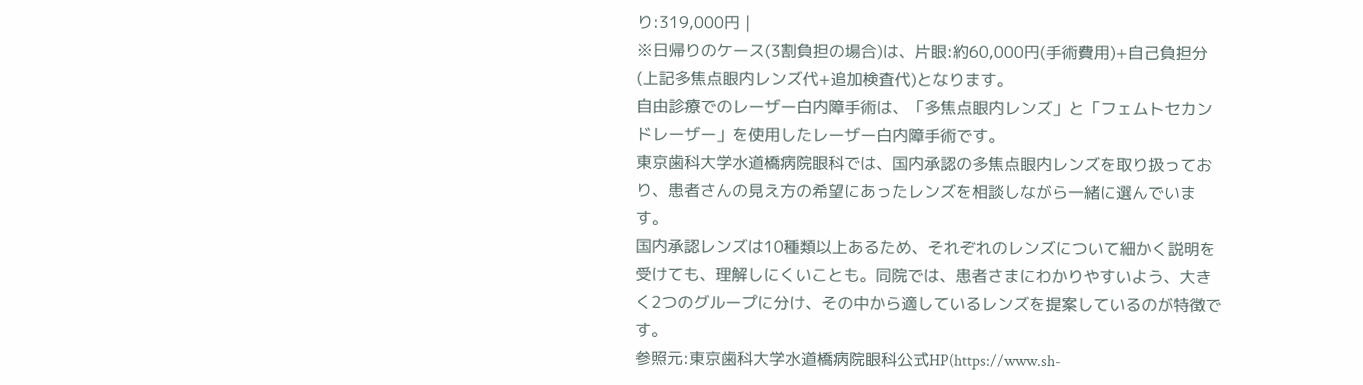り:319,000円 |
※日帰りのケース(3割負担の場合)は、片眼:約60,000円(手術費用)+自己負担分(上記多焦点眼内レンズ代+追加検査代)となります。
自由診療でのレーザー白内障手術は、「多焦点眼内レンズ」と「フェムトセカンドレーザー」を使用したレーザー白内障手術です。
東京歯科大学水道橋病院眼科では、国内承認の多焦点眼内レンズを取り扱っており、患者さんの見え方の希望にあったレンズを相談しながら一緒に選んでいます。
国内承認レンズは10種類以上あるため、それぞれのレンズについて細かく説明を受けても、理解しにくいことも。同院では、患者さまにわかりやすいよう、大きく2つのグループに分け、その中から適しているレンズを提案しているのが特徴です。
参照元:東京歯科大学水道橋病院眼科公式HP(https://www.sh-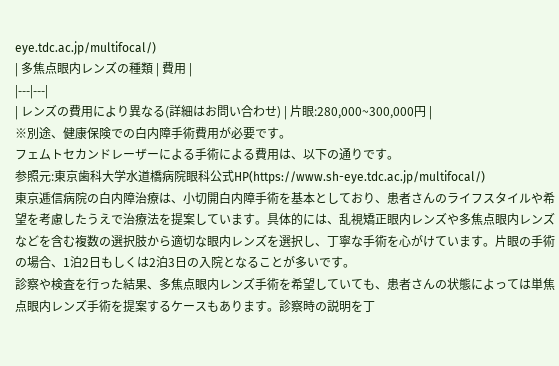eye.tdc.ac.jp/multifocal/)
| 多焦点眼内レンズの種類 | 費用 |
|---|---|
| レンズの費用により異なる(詳細はお問い合わせ) | 片眼:280,000~300,000円 |
※別途、健康保険での白内障手術費用が必要です。
フェムトセカンドレーザーによる手術による費用は、以下の通りです。
参照元:東京歯科大学水道橋病院眼科公式HP(https://www.sh-eye.tdc.ac.jp/multifocal/)
東京逓信病院の白内障治療は、小切開白内障手術を基本としており、患者さんのライフスタイルや希望を考慮したうえで治療法を提案しています。具体的には、乱視矯正眼内レンズや多焦点眼内レンズなどを含む複数の選択肢から適切な眼内レンズを選択し、丁寧な手術を心がけています。片眼の手術の場合、1泊2日もしくは2泊3日の入院となることが多いです。
診察や検査を行った結果、多焦点眼内レンズ手術を希望していても、患者さんの状態によっては単焦点眼内レンズ手術を提案するケースもあります。診察時の説明を丁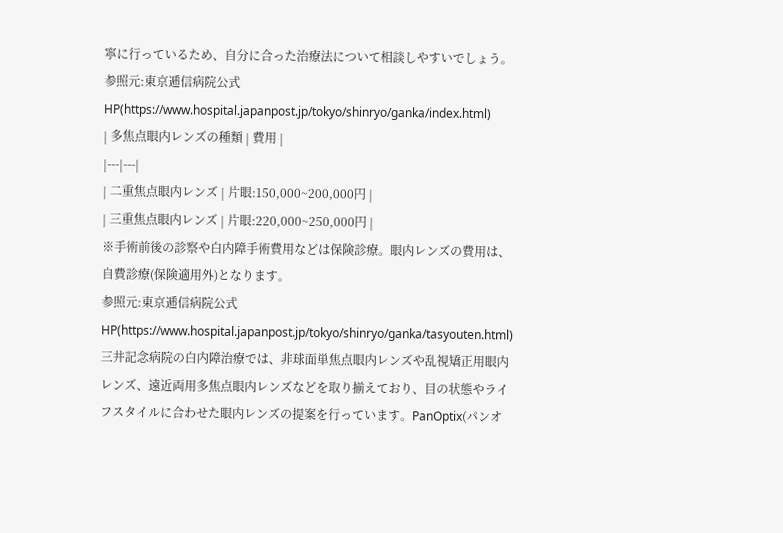寧に行っているため、自分に合った治療法について相談しやすいでしょう。
参照元:東京逓信病院公式HP(https://www.hospital.japanpost.jp/tokyo/shinryo/ganka/index.html)
| 多焦点眼内レンズの種類 | 費用 |
|---|---|
| 二重焦点眼内レンズ | 片眼:150,000~200,000円 |
| 三重焦点眼内レンズ | 片眼:220,000~250,000円 |
※手術前後の診察や白内障手術費用などは保険診療。眼内レンズの費用は、自費診療(保険適用外)となります。
参照元:東京逓信病院公式HP(https://www.hospital.japanpost.jp/tokyo/shinryo/ganka/tasyouten.html)
三井記念病院の白内障治療では、非球面単焦点眼内レンズや乱視矯正用眼内レンズ、遠近両用多焦点眼内レンズなどを取り揃えており、目の状態やライフスタイルに合わせた眼内レンズの提案を行っています。PanOptix(パンオ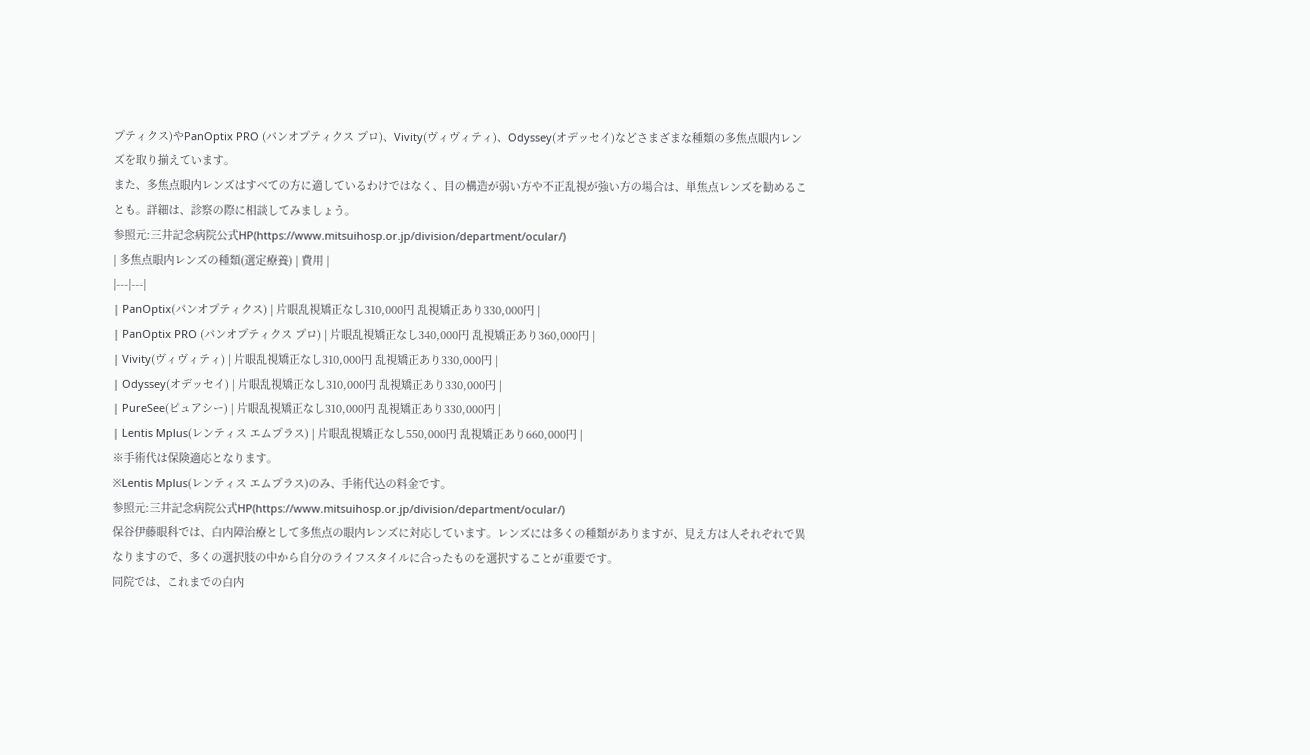プティクス)やPanOptix PRO (パンオプティクス プロ)、Vivity(ヴィヴィティ)、Odyssey(オデッセイ)などさまざまな種類の多焦点眼内レンズを取り揃えています。
また、多焦点眼内レンズはすべての方に適しているわけではなく、目の構造が弱い方や不正乱視が強い方の場合は、単焦点レンズを勧めることも。詳細は、診察の際に相談してみましょう。
参照元:三井記念病院公式HP(https://www.mitsuihosp.or.jp/division/department/ocular/)
| 多焦点眼内レンズの種類(選定療養) | 費用 |
|---|---|
| PanOptix(パンオプティクス) | 片眼乱視矯正なし310,000円 乱視矯正あり330,000円 |
| PanOptix PRO (パンオプティクス プロ) | 片眼乱視矯正なし340,000円 乱視矯正あり360,000円 |
| Vivity(ヴィヴィティ) | 片眼乱視矯正なし310,000円 乱視矯正あり330,000円 |
| Odyssey(オデッセイ) | 片眼乱視矯正なし310,000円 乱視矯正あり330,000円 |
| PureSee(ピュアシー) | 片眼乱視矯正なし310,000円 乱視矯正あり330,000円 |
| Lentis Mplus(レンティス エムプラス) | 片眼乱視矯正なし550,000円 乱視矯正あり660,000円 |
※手術代は保険適応となります。
※Lentis Mplus(レンティス エムプラス)のみ、手術代込の料金です。
参照元:三井記念病院公式HP(https://www.mitsuihosp.or.jp/division/department/ocular/)
保谷伊藤眼科では、白内障治療として多焦点の眼内レンズに対応しています。レンズには多くの種類がありますが、見え方は人それぞれで異なりますので、多くの選択肢の中から自分のライフスタイルに合ったものを選択することが重要です。
同院では、これまでの白内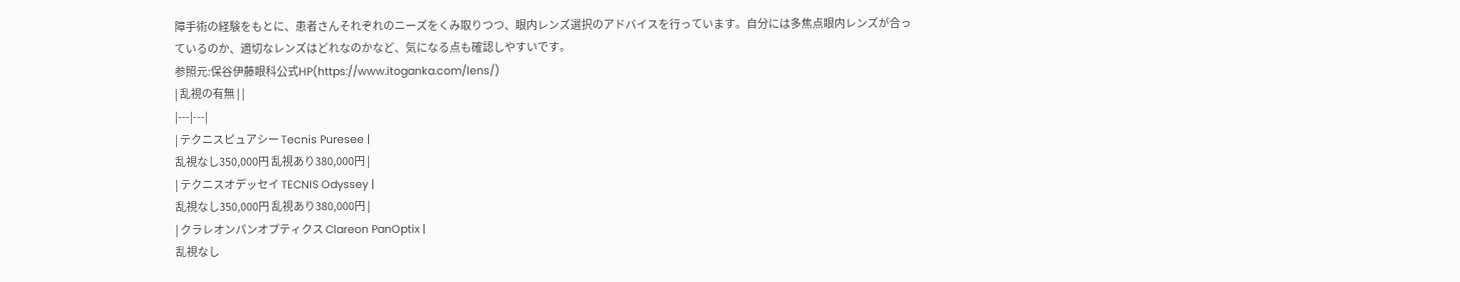障手術の経験をもとに、患者さんそれぞれのニーズをくみ取りつつ、眼内レンズ選択のアドバイスを行っています。自分には多焦点眼内レンズが合っているのか、適切なレンズはどれなのかなど、気になる点も確認しやすいです。
参照元:保谷伊藤眼科公式HP(https://www.itoganka.com/lens/)
| 乱視の有無 | |
|---|---|
| テクニスピュアシー Tecnis Puresee |
乱視なし350,000円 乱視あり380,000円 |
| テクニスオデッセイ TECNIS Odyssey |
乱視なし350,000円 乱視あり380,000円 |
| クラレオンパンオプティクス Clareon PanOptix |
乱視なし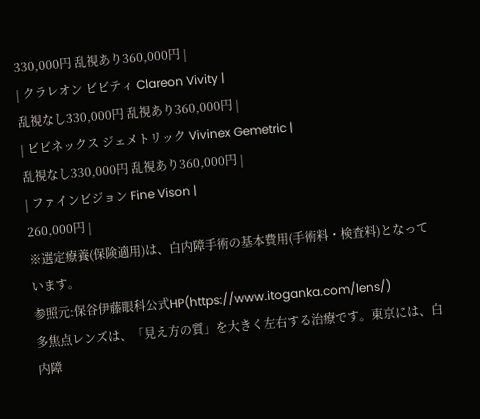330,000円 乱視あり360,000円 |
| クラレオン ビビティ Clareon Vivity |
乱視なし330,000円 乱視あり360,000円 |
| ビビネックス ジェメトリック Vivinex Gemetric |
乱視なし330,000円 乱視あり360,000円 |
| ファインビジョン Fine Vison |
260,000円 |
※選定療養(保険適用)は、白内障手術の基本費用(手術料・検査料)となっています。
参照元:保谷伊藤眼科公式HP(https://www.itoganka.com/lens/)
多焦点レンズは、「見え方の質」を大きく左右する治療です。東京には、白内障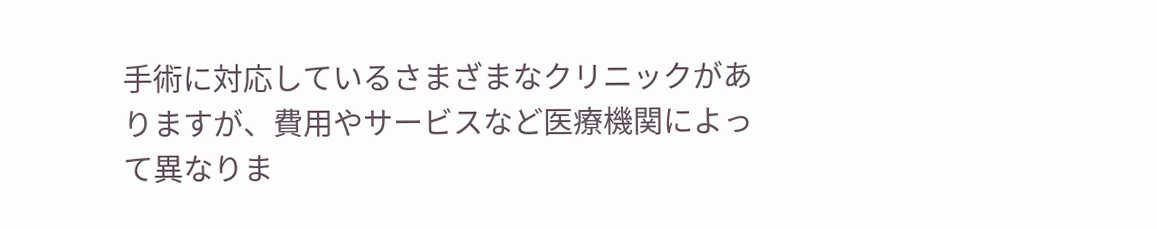手術に対応しているさまざまなクリニックがありますが、費用やサービスなど医療機関によって異なりま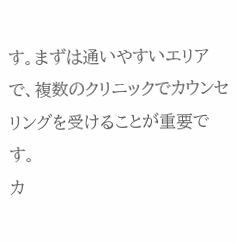す。まずは通いやすいエリアで、複数のクリニックでカウンセリングを受けることが重要です。
カ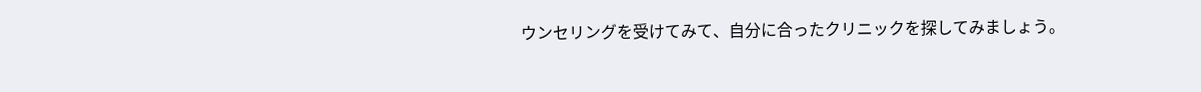ウンセリングを受けてみて、自分に合ったクリニックを探してみましょう。